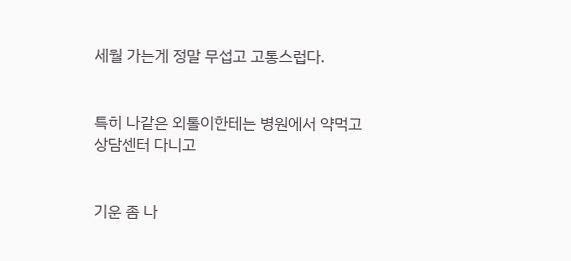세월 가는게 정말 무섭고 고통스럽다.


특히 나같은 외톨이한테는 병원에서 약먹고 상담센터 다니고


기운 좀 나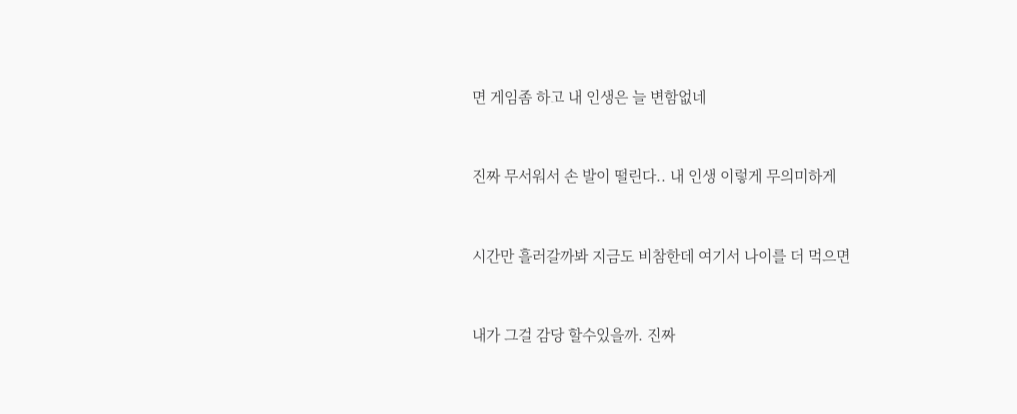면 게임좀 하고 내 인생은 늘 변함없네


진짜 무서워서 손 발이 떨린다.. 내 인생 이렇게 무의미하게


시간만 흘러갈까봐 지금도 비참한데 여기서 나이를 더 먹으면


내가 그걸 감당 할수있을까. 진짜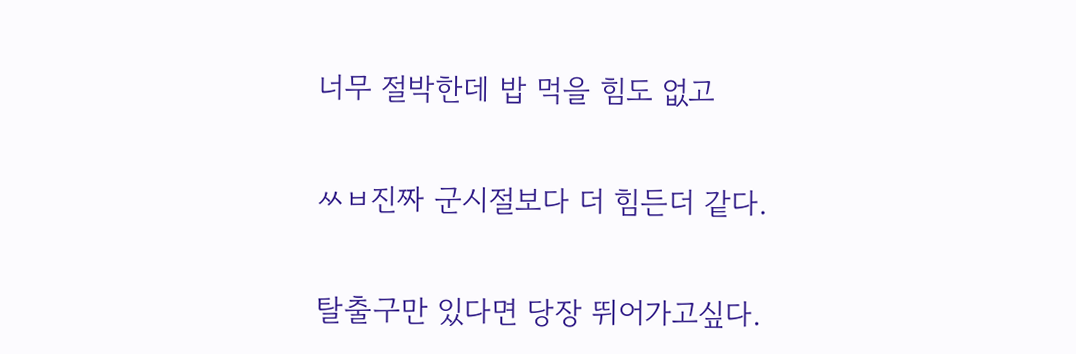너무 절박한데 밥 먹을 힘도 없고


ㅆㅂ진짜 군시절보다 더 힘든더 같다.


탈출구만 있다면 당장 뛰어가고싶다.